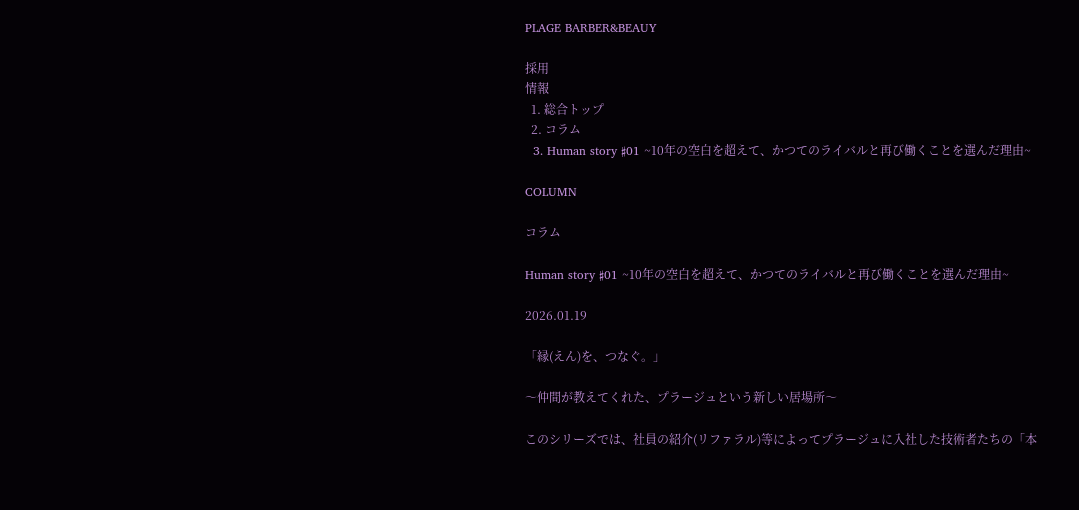PLAGE BARBER&BEAUY

採用
情報
  1. 総合トップ
  2. コラム
  3. Human story ♯01 ~10年の空白を超えて、かつてのライバルと再び働くことを選んだ理由~

COLUMN

コラム

Human story ♯01 ~10年の空白を超えて、かつてのライバルと再び働くことを選んだ理由~

2026.01.19

「縁(えん)を、つなぐ。」

〜仲間が教えてくれた、プラージュという新しい居場所〜

このシリーズでは、社員の紹介(リファラル)等によってプラージュに入社した技術者たちの「本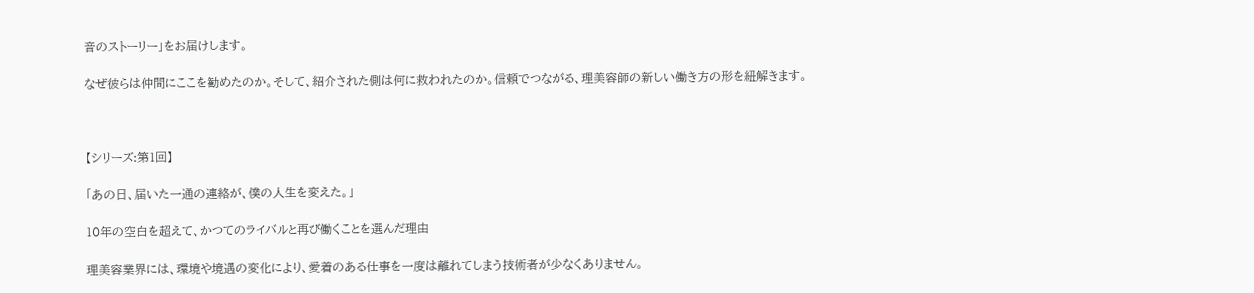音のストーリー」をお届けします。

なぜ彼らは仲間にここを勧めたのか。そして、紹介された側は何に救われたのか。信頼でつながる、理美容師の新しい働き方の形を紐解きます。



【シリーズ:第1回】

「あの日、届いた一通の連絡が、僕の人生を変えた。」

10年の空白を超えて、かつてのライバルと再び働くことを選んだ理由

理美容業界には、環境や境遇の変化により、愛着のある仕事を一度は離れてしまう技術者が少なくありません。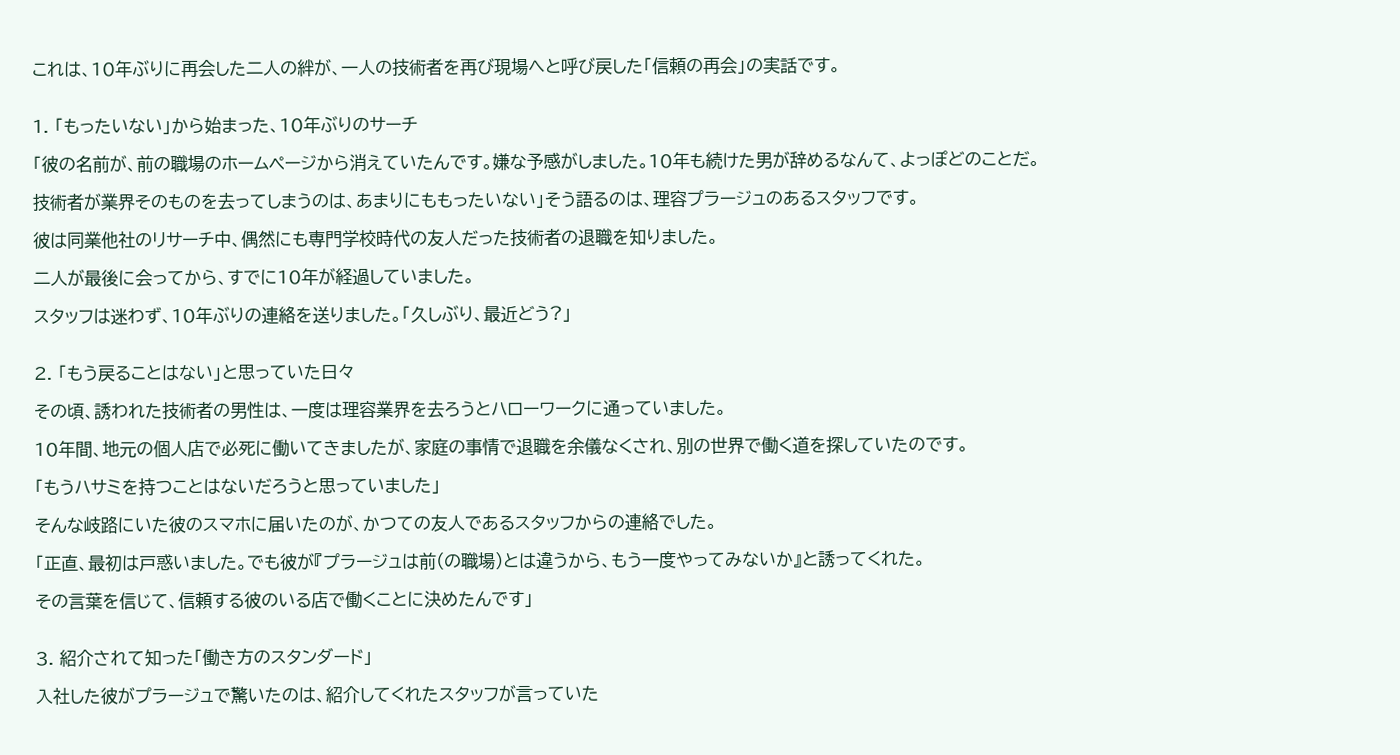これは、10年ぶりに再会した二人の絆が、一人の技術者を再び現場へと呼び戻した「信頼の再会」の実話です。


1. 「もったいない」から始まった、10年ぶりのサーチ

「彼の名前が、前の職場のホームページから消えていたんです。嫌な予感がしました。10年も続けた男が辞めるなんて、よっぽどのことだ。

技術者が業界そのものを去ってしまうのは、あまりにももったいない」そう語るのは、理容プラージュのあるスタッフです。

彼は同業他社のリサーチ中、偶然にも専門学校時代の友人だった技術者の退職を知りました。

二人が最後に会ってから、すでに10年が経過していました。

スタッフは迷わず、10年ぶりの連絡を送りました。「久しぶり、最近どう?」


2. 「もう戻ることはない」と思っていた日々

その頃、誘われた技術者の男性は、一度は理容業界を去ろうとハローワークに通っていました。

10年間、地元の個人店で必死に働いてきましたが、家庭の事情で退職を余儀なくされ、別の世界で働く道を探していたのです。

「もうハサミを持つことはないだろうと思っていました」

そんな岐路にいた彼のスマホに届いたのが、かつての友人であるスタッフからの連絡でした。

「正直、最初は戸惑いました。でも彼が『プラージュは前(の職場)とは違うから、もう一度やってみないか』と誘ってくれた。

その言葉を信じて、信頼する彼のいる店で働くことに決めたんです」


3. 紹介されて知った「働き方のスタンダード」

入社した彼がプラージュで驚いたのは、紹介してくれたスタッフが言っていた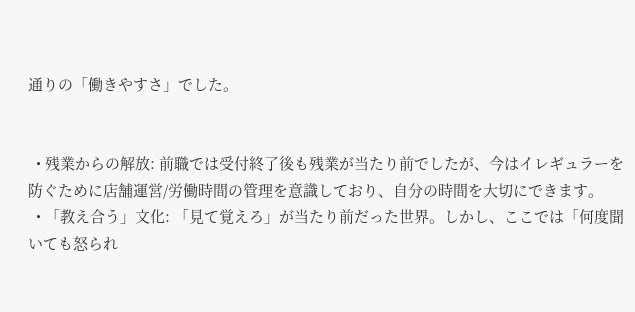通りの「働きやすさ」でした。


  • 残業からの解放: 前職では受付終了後も残業が当たり前でしたが、今はイレギュラーを防ぐために店舗運営/労働時間の管理を意識しており、自分の時間を大切にできます。
  • 「教え合う」文化: 「見て覚えろ」が当たり前だった世界。しかし、ここでは「何度聞いても怒られ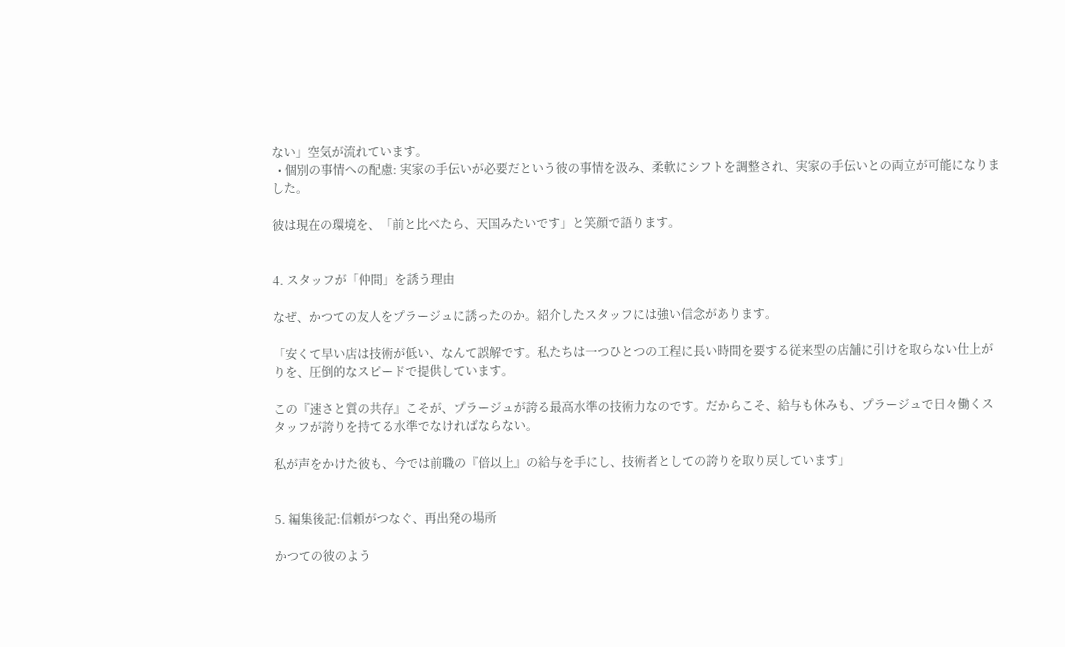ない」空気が流れています。
  • 個別の事情への配慮: 実家の手伝いが必要だという彼の事情を汲み、柔軟にシフトを調整され、実家の手伝いとの両立が可能になりました。

彼は現在の環境を、「前と比べたら、天国みたいです」と笑顔で語ります。


4. スタッフが「仲間」を誘う理由

なぜ、かつての友人をプラージュに誘ったのか。紹介したスタッフには強い信念があります。

「安くて早い店は技術が低い、なんて誤解です。私たちは一つひとつの工程に長い時間を要する従来型の店舗に引けを取らない仕上がりを、圧倒的なスピードで提供しています。

この『速さと質の共存』こそが、プラージュが誇る最高水準の技術力なのです。だからこそ、給与も休みも、プラージュで日々働くスタッフが誇りを持てる水準でなければならない。

私が声をかけた彼も、今では前職の『倍以上』の給与を手にし、技術者としての誇りを取り戻しています」


5. 編集後記:信頼がつなぐ、再出発の場所

かつての彼のよう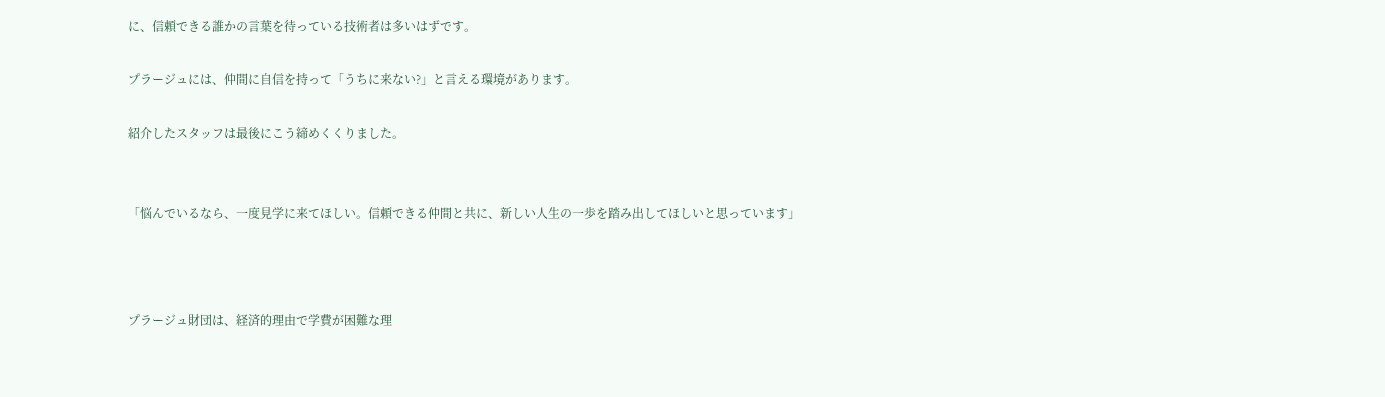に、信頼できる誰かの言葉を待っている技術者は多いはずです。

プラージュには、仲間に自信を持って「うちに来ない?」と言える環境があります。

紹介したスタッフは最後にこう締めくくりました。


「悩んでいるなら、一度見学に来てほしい。信頼できる仲間と共に、新しい人生の一歩を踏み出してほしいと思っています」



プラージュ財団は、経済的理由で学費が困難な理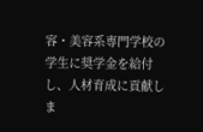容・美容系専門学校の学生に奨学金を給付し、人材育成に貢献しま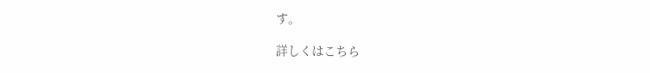す。

詳しくはこちら